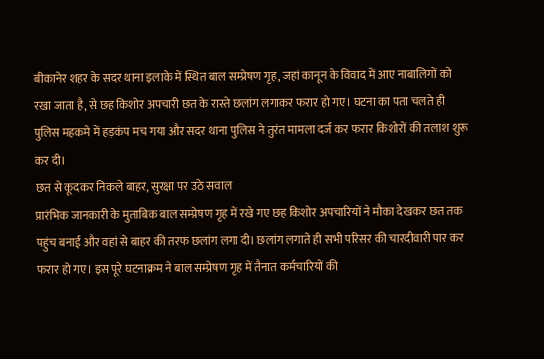बीकानेर शहर के सदर थाना इलाके में स्थित बाल सम्प्रेषण गृह, जहां कानून के विवाद में आए नाबालिगों को रखा जाता है, से छह किशोर अपचारी छत के रास्ते छलांग लगाकर फरार हो गए। घटना का पता चलते ही पुलिस महकमे में हड़कंप मच गया और सदर थाना पुलिस ने तुरंत मामला दर्ज कर फरार किशोरों की तलाश शुरू कर दी।
छत से कूदकर निकले बाहर, सुरक्षा पर उठे सवाल
प्रारंभिक जानकारी के मुताबिक बाल सम्प्रेषण गृह में रखे गए छह किशोर अपचारियों ने मौका देखकर छत तक पहुंच बनाई और वहां से बाहर की तरफ छलांग लगा दी। छलांग लगाते ही सभी परिसर की चारदीवारी पार कर फरार हो गए। इस पूरे घटनाक्रम ने बाल सम्प्रेषण गृह में तैनात कर्मचारियों की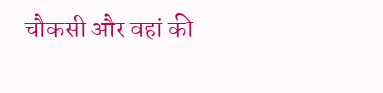चौकसी और वहां की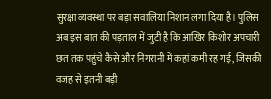सुरक्षा व्यवस्था पर बड़ा सवालिया निशान लगा दिया है। पुलिस अब इस बात की पड़ताल में जुटी है कि आखिर किशोर अपचारी छत तक पहुंचे कैसे और निगरानी में कहां कमी रह गई, जिसकी वजह से इतनी बड़ी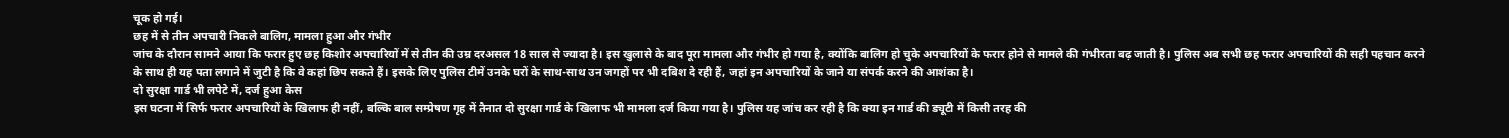चूक हो गई।
छह में से तीन अपचारी निकले बालिग, मामला हुआ और गंभीर
जांच के दौरान सामने आया कि फरार हुए छह किशोर अपचारियों में से तीन की उम्र दरअसल 18 साल से ज्यादा है। इस खुलासे के बाद पूरा मामला और गंभीर हो गया है, क्योंकि बालिग हो चुके अपचारियों के फरार होने से मामले की गंभीरता बढ़ जाती है। पुलिस अब सभी छह फरार अपचारियों की सही पहचान करने के साथ ही यह पता लगाने में जुटी है कि वे कहां छिप सकते हैं। इसके लिए पुलिस टीमें उनके घरों के साथ-साथ उन जगहों पर भी दबिश दे रही हैं, जहां इन अपचारियों के जाने या संपर्क करने की आशंका है।
दो सुरक्षा गार्ड भी लपेटे में, दर्ज हुआ केस
इस घटना में सिर्फ फरार अपचारियों के खिलाफ ही नहीं, बल्कि बाल सम्प्रेषण गृह में तैनात दो सुरक्षा गार्ड के खिलाफ भी मामला दर्ज किया गया है। पुलिस यह जांच कर रही है कि क्या इन गार्ड की ड्यूटी में किसी तरह की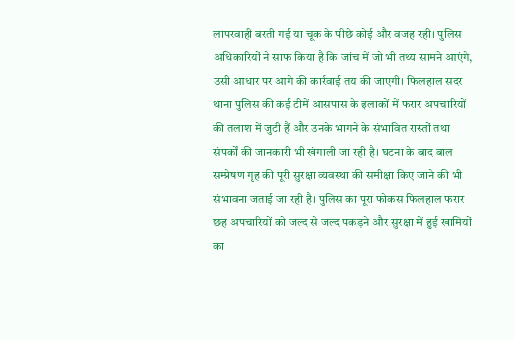लापरवाही बरती गई या चूक के पीछे कोई और वजह रही। पुलिस अधिकारियों ने साफ किया है कि जांच में जो भी तथ्य सामने आएंगे, उसी आधार पर आगे की कार्रवाई तय की जाएगी। फिलहाल सदर थाना पुलिस की कई टीमें आसपास के इलाकों में फरार अपचारियों की तलाश में जुटी हैं और उनके भागने के संभावित रास्तों तथा संपर्कों की जानकारी भी खंगाली जा रही है। घटना के बाद बाल सम्प्रेषण गृह की पूरी सुरक्षा व्यवस्था की समीक्षा किए जाने की भी संभावना जताई जा रही है। पुलिस का पूरा फोकस फिलहाल फरार छह अपचारियों को जल्द से जल्द पकड़ने और सुरक्षा में हुई खामियों का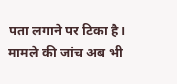पता लगाने पर टिका है। मामले की जांच अब भी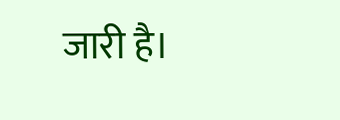जारी है।